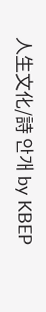人生文化/詩 안개 by KBEP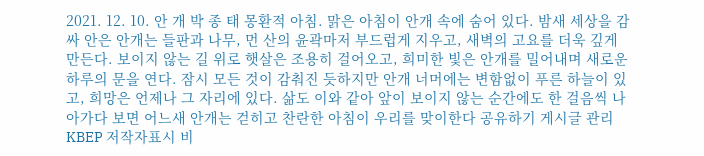2021. 12. 10. 안 개 박 종 태 몽환적 아침. 맑은 아침이 안개 속에 숨어 있다. 밤새 세상을 감싸 안은 안개는 들판과 나무, 먼 산의 윤곽마저 부드럽게 지우고, 새벽의 고요를 더욱 깊게 만든다. 보이지 않는 길 위로 햇살은 조용히 걸어오고, 희미한 빛은 안개를 밀어내며 새로운 하루의 문을 연다. 잠시 모든 것이 감춰진 듯하지만 안개 너머에는 변함없이 푸른 하늘이 있고, 희망은 언제나 그 자리에 있다. 삶도 이와 같아 앞이 보이지 않는 순간에도 한 걸음씩 나아가다 보면 어느새 안개는 걷히고 찬란한 아침이 우리를 맞이한다 공유하기 게시글 관리 KBEP 저작자표시 비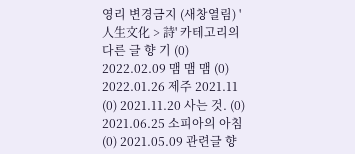영리 변경금지 (새창열림) '人生文化 > 詩' 카테고리의 다른 글 향 기 (0) 2022.02.09 맴 맴 맴 (0) 2022.01.26 제주 2021.11 (0) 2021.11.20 사는 것. (0) 2021.06.25 소피아의 아침 (0) 2021.05.09 관련글 향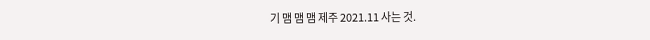기 맴 맴 맴 제주 2021.11 사는 것.